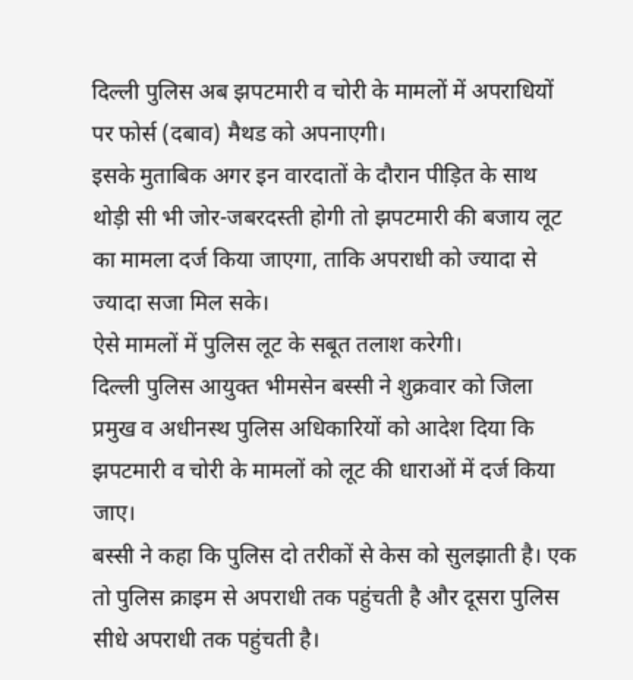दिल्ली पुलिस अब झपटमारी व चोरी के मामलों में अपराधियों पर फोर्स (दबाव) मैथड को अपनाएगी।
इसके मुताबिक अगर इन वारदातों के दौरान पीड़ित के साथ थोड़ी सी भी जोर-जबरदस्ती होगी तो झपटमारी की बजाय लूट का मामला दर्ज किया जाएगा, ताकि अपराधी को ज्यादा से ज्यादा सजा मिल सके।
ऐसे मामलों में पुलिस लूट के सबूत तलाश करेगी।
दिल्ली पुलिस आयुक्त भीमसेन बस्सी ने शुक्रवार को जिला प्रमुख व अधीनस्थ पुलिस अधिकारियों को आदेश दिया कि झपटमारी व चोरी के मामलों को लूट की धाराओं में दर्ज किया जाए।
बस्सी ने कहा कि पुलिस दो तरीकों से केस को सुलझाती है। एक तो पुलिस क्राइम से अपराधी तक पहुंचती है और दूसरा पुलिस सीधे अपराधी तक पहुंचती है।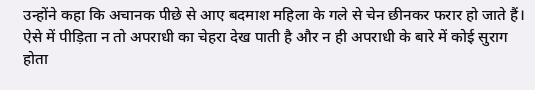उन्होंने कहा कि अचानक पीछे से आए बदमाश महिला के गले से चेन छीनकर फरार हो जाते हैं।
ऐसे में पीड़िता न तो अपराधी का चेहरा देख पाती है और न ही अपराधी के बारे में कोई सुराग होता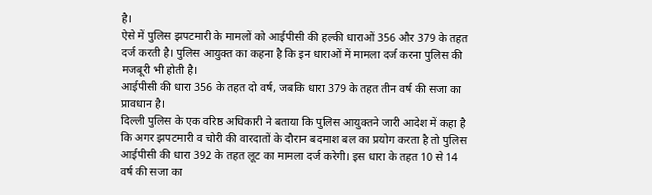है।
ऐसे में पुलिस झपटमारी के मामलों को आईपीसी की हल्की धाराओं 356 और 379 के तहत दर्ज करती है। पुलिस आयुक्त का कहना है कि इन धाराओं में मामला दर्ज करना पुलिस की मजबूरी भी होती है।
आईपीसी की धारा 356 के तहत दो वर्ष, जबकि धारा 379 के तहत तीन वर्ष की सजा का प्रावधान है।
दिल्ली पुलिस के एक वरिष्ठ अधिकारी ने बताया कि पुलिस आयुक्तने जारी आदेश में कहा है कि अगर झपटमारी व चोरी की वारदातों के दौरान बदमाश बल का प्रयोग करता है तो पुलिस आईपीसी की धारा 392 के तहत लूट का मामला दर्ज करेगी। इस धारा के तहत 10 से 14 वर्ष की सजा का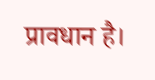प्रावधान है।